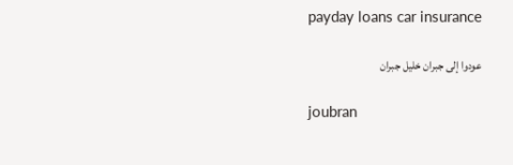payday loans car insurance

عودوا إلى جبران خليل جبران

joubran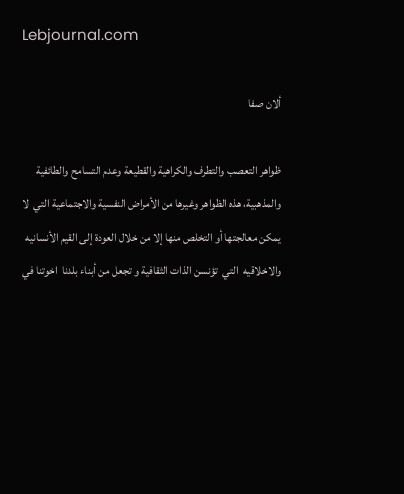Lebjournal.com

ألان صفا

ظواهر التعصب والتطرف والكراهية والقطيعة وعدم التسامح والطائفية والمذهبية، هذه الظواهر وغيرها من الأمراض النفسية والاجتماعية التي  لا يمكن معالجتها أو التخلص منها إلا من خلال العودة إلى القيم الأنسانيه والاخلاقيه  التي  تؤنسن الذات الثقافية و تجعل من أبناء بلدنا  اخوتنا في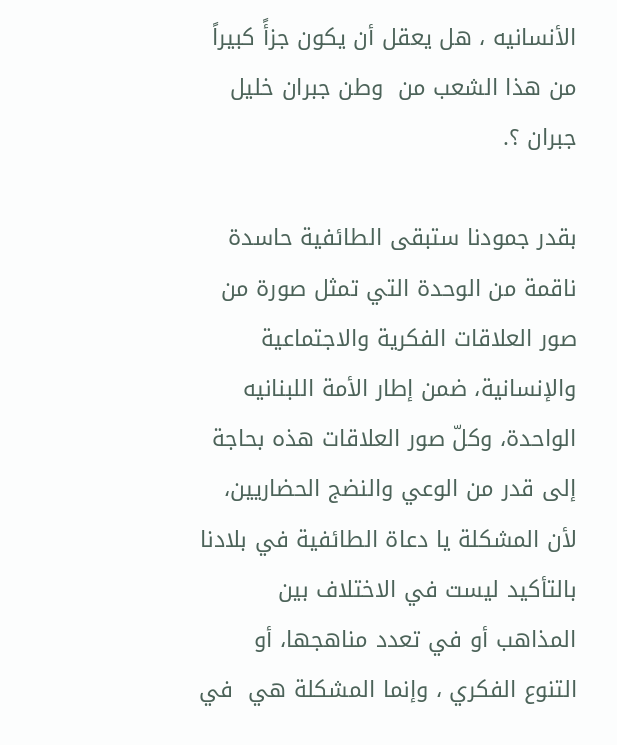الأنسانيه ، هل يعقل أن يكون جزأً كبيراً من هذا الشعب من  وطن جبران خليل جبران ؟.

بقدر جمودنا ستبقى الطائفية حاسدة ناقمة من الوحدة التي تمثل صورة من صور العلاقات الفكرية والاجتماعية والإنسانية، ضمن إطار الأمة اللبنانيه  الواحدة، وكلّ صور العلاقات هذه بحاجة إلى قدر من الوعي والنضج الحضاريين، لأن المشكلة يا دعاة الطائفية في بلادنا  بالتأكيد ليست في الاختلاف بين المذاهب أو في تعدد مناهجها، أو التنوع الفكري ، وإنما المشكلة هي  في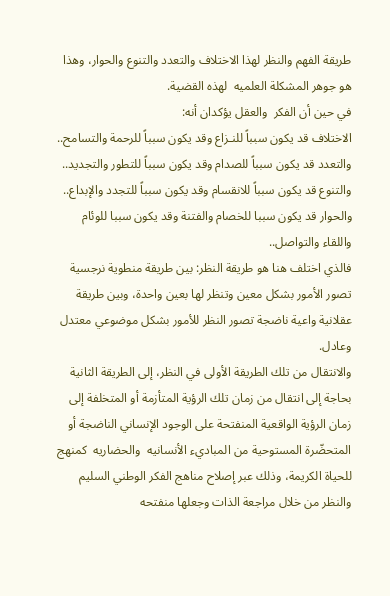طريقة الفهم والنظر لهذا الاختلاف والتعدد والتنوع والحوار، وهذا هو جوهر المشكلة العلميه  لهذه القضية.
في حين أن الفكر  والعقل يؤكدان أنه:
الاختلاف قد يكون سبباً للنـزاع وقد يكون سبباً للرحمة والتسامح..
والتعدد قد يكون سبباً للصدام وقد يكون سبباً للتطور والتجديد..
والتنوع قد يكون سبباً للانقسام وقد يكون سبباً للتجدد والإبداع..
والحوار قد يكون سببا للخصام والفتنة وقد يكون سببا للوئام واللقاء والتواصل..
فالذي اختلف هنا هو طريقة النظر: بين طريقة منطوية نرجسية تصور الأمور بشكل معين وتنظر لها بعين واحدة، وبين طريقة عقلانية واعية ناضجة تصور النظر للأمور بشكل موضوعي معتدل وعادل.
والانتقال من تلك الطريقة الأولى في النظر، إلى الطريقة الثانية بحاجة إلى انتقال من زمان تلك الرؤية المتأزمة أو المتخلفة إلى زمان الرؤية الواقعية المنفتحة على الوجود الإنساني الناضجة أو المتحضّرة المستوحية من المباديء الأنسانيه  والحضاريه  كمنهج للحياة الكريمة، وذلك عبر إصلاح مناهج الفكر الوطني السليم  والنظر من خلال مراجعة الذات وجعلها منفتحه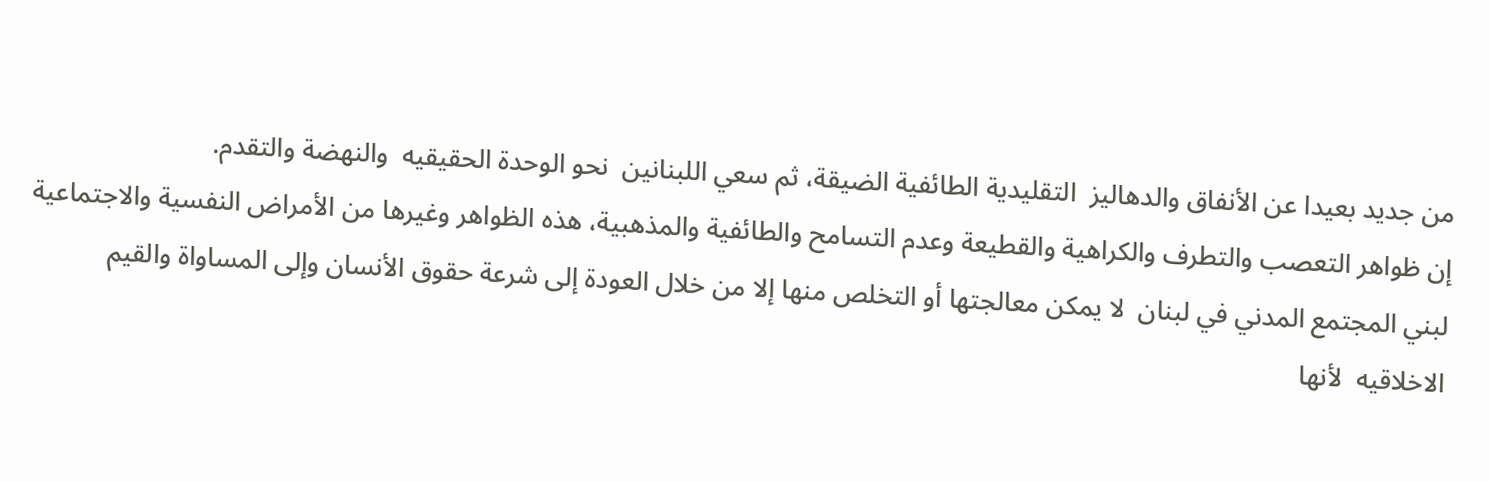من جديد بعيدا عن الأنفاق والدهاليز  التقليدية الطائفية الضيقة، ثم سعي اللبنانين  نحو الوحدة الحقيقيه  والنهضة والتقدم.
إن ظواهر التعصب والتطرف والكراهية والقطيعة وعدم التسامح والطائفية والمذهبية، هذه الظواهر وغيرها من الأمراض النفسية والاجتماعية لبني المجتمع المدني في لبنان  لا يمكن معالجتها أو التخلص منها إلا من خلال العودة إلى شرعة حقوق الأنسان وإلى المساواة والقيم الاخلاقيه  لأنها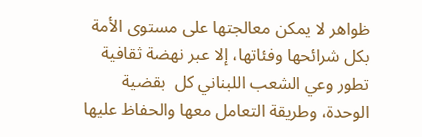ظواهر لا يمكن معالجتها على مستوى الأمة بكل شرائحها وفئاتها، إلا عبر نهضة ثقافية تطور وعي الشعب اللبناني كل  بقضية الوحدة، وطريقة التعامل معها والحفاظ عليها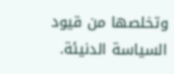وتخلصها من قيود السياسة الدنيئة.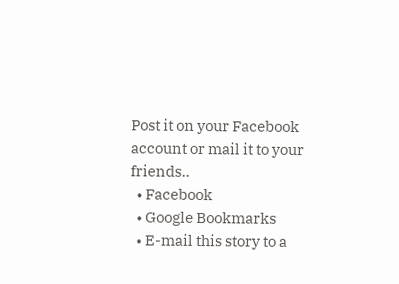Post it on your Facebook account or mail it to your friends..
  • Facebook
  • Google Bookmarks
  • E-mail this story to a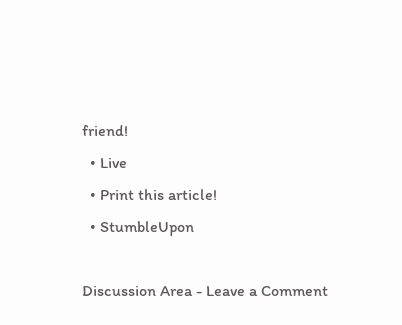friend!
  • Live
  • Print this article!
  • StumbleUpon

Discussion Area - Leave a Comment